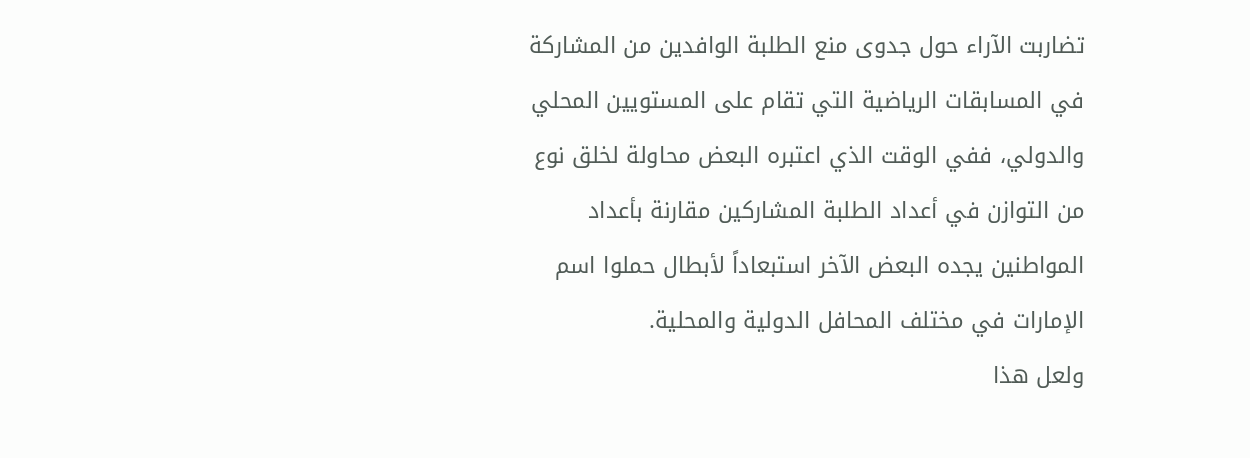تضاربت الآراء حول جدوى منع الطلبة الوافدين من المشاركة في المسابقات الرياضية التي تقام على المستويين المحلي والدولي، ففي الوقت الذي اعتبره البعض محاولة لخلق نوع من التوازن في أعداد الطلبة المشاركين مقارنة بأعداد المواطنين يجده البعض الآخر استبعاداً لأبطال حملوا اسم الإمارات في مختلف المحافل الدولية والمحلية.
ولعل هذا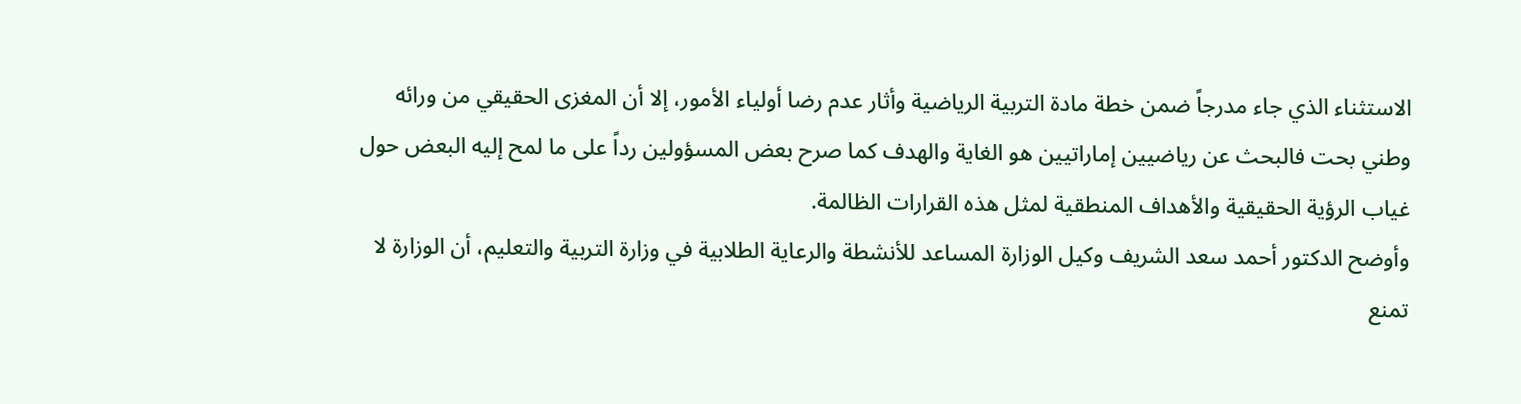الاستثناء الذي جاء مدرجاً ضمن خطة مادة التربية الرياضية وأثار عدم رضا أولياء الأمور، إلا أن المغزى الحقيقي من ورائه وطني بحت فالبحث عن رياضيين إماراتيين هو الغاية والهدف كما صرح بعض المسؤولين رداً على ما لمح إليه البعض حول غياب الرؤية الحقيقية والأهداف المنطقية لمثل هذه القرارات الظالمة.
وأوضح الدكتور أحمد سعد الشريف وكيل الوزارة المساعد للأنشطة والرعاية الطلابية في وزارة التربية والتعليم، أن الوزارة لا تمنع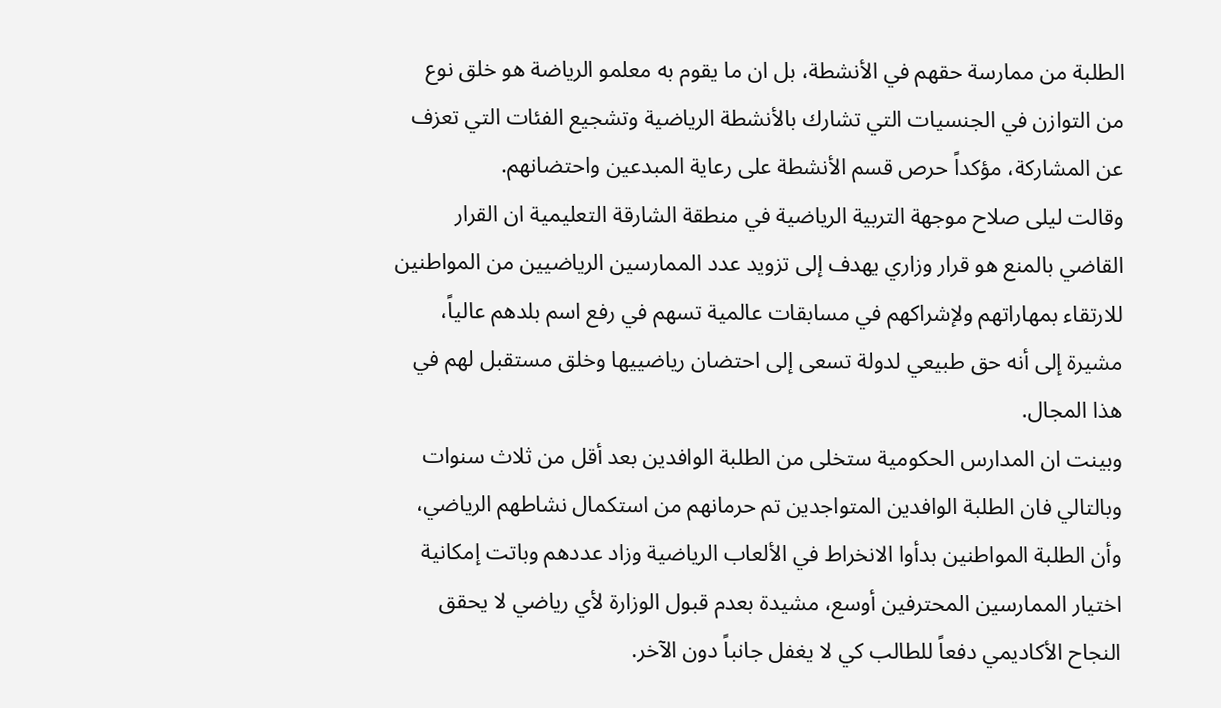الطلبة من ممارسة حقهم في الأنشطة، بل ان ما يقوم به معلمو الرياضة هو خلق نوع من التوازن في الجنسيات التي تشارك بالأنشطة الرياضية وتشجيع الفئات التي تعزف عن المشاركة، مؤكداً حرص قسم الأنشطة على رعاية المبدعين واحتضانهم.
وقالت ليلى صلاح موجهة التربية الرياضية في منطقة الشارقة التعليمية ان القرار القاضي بالمنع هو قرار وزاري يهدف إلى تزويد عدد الممارسين الرياضيين من المواطنين للارتقاء بمهاراتهم ولإشراكهم في مسابقات عالمية تسهم في رفع اسم بلدهم عالياً، مشيرة إلى أنه حق طبيعي لدولة تسعى إلى احتضان رياضييها وخلق مستقبل لهم في هذا المجال.
وبينت ان المدارس الحكومية ستخلى من الطلبة الوافدين بعد أقل من ثلاث سنوات وبالتالي فان الطلبة الوافدين المتواجدين تم حرمانهم من استكمال نشاطهم الرياضي، وأن الطلبة المواطنين بدأوا الانخراط في الألعاب الرياضية وزاد عددهم وباتت إمكانية اختيار الممارسين المحترفين أوسع، مشيدة بعدم قبول الوزارة لأي رياضي لا يحقق النجاح الأكاديمي دفعاً للطالب كي لا يغفل جانباً دون الآخر.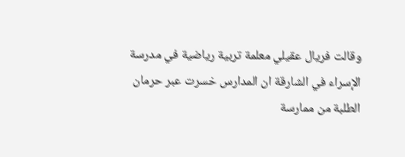وقالت فريال عقيلي معلمة تربية رياضية في مدرسة الإسراء في الشارقة ان المدارس خسرت عبر حرمان الطلبة من ممارسة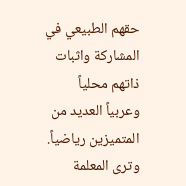حقهم الطبيعي في المشاركة واثبات ذاتهم محلياً وعربياً العديد من المتميزين رياضياً.
وترى المعلمة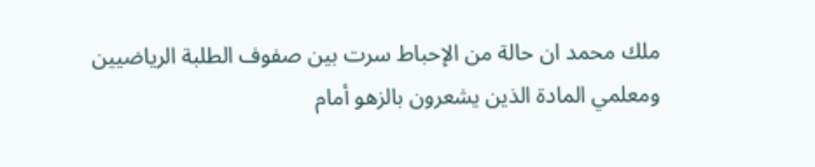ملك محمد ان حالة من الإحباط سرت بين صفوف الطلبة الرياضيين ومعلمي المادة الذين يشعرون بالزهو أمام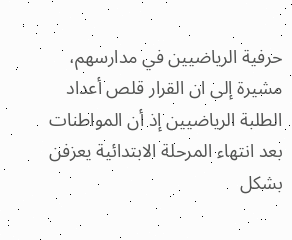حرفية الرياضيين في مدارسهم، مشيرة إلى ان القرار قلص أعداد الطلبة الرياضيين إذ أن المواطنات بعد انتهاء المرحلة الابتدائية يعزفن بشكل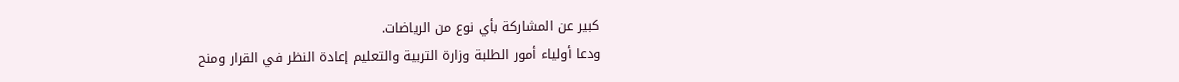كبير عن المشاركة بأي نوع من الرياضات.
ودعا أولياء أمور الطلبة وزارة التربية والتعليم إعادة النظر في القرار ومنح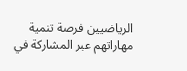الرياضيين فرصة تنمية مهاراتهم عبر المشاركة في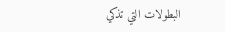البطولات التي تذكي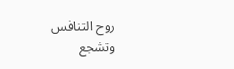روح التنافس وتشجع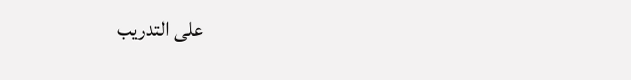على التدريب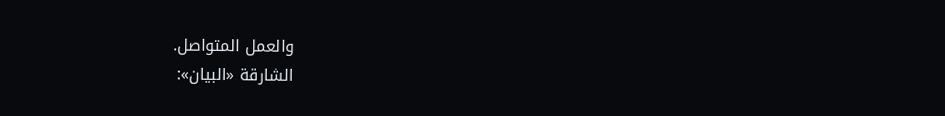والعمل المتواصل.
الشارقة «البيان»: